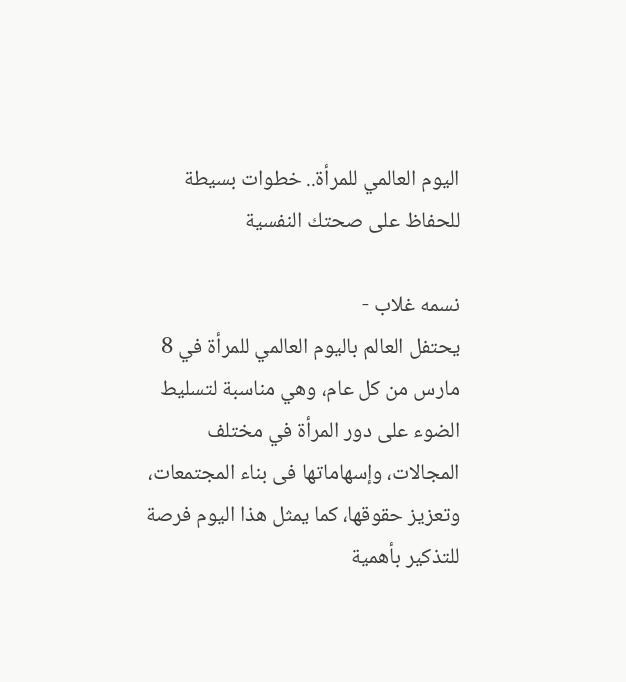اليوم العالمي للمرأة.. خطوات بسيطة للحفاظ على صحتك النفسية

نسمه غلاب -
يحتفل العالم باليوم العالمي للمرأة في 8 مارس من كل عام، وهي مناسبة لتسليط الضوء على دور المرأة في مختلف المجالات، وإسهاماتها فى بناء المجتمعات، وتعزيز حقوقها، كما يمثل هذا اليوم فرصة للتذكير بأهمية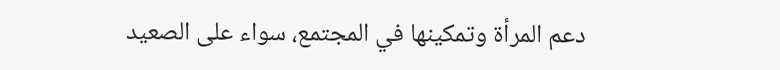دعم المرأة وتمكينها في المجتمع، سواء على الصعيد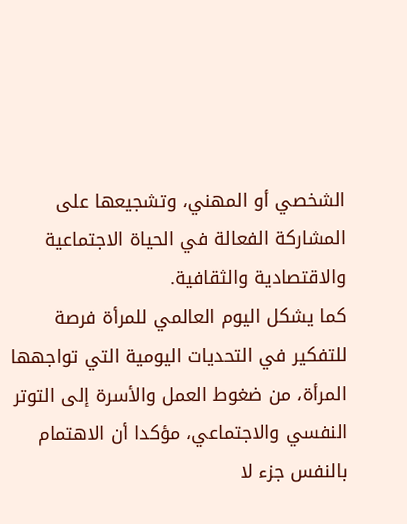الشخصي أو المهني، وتشجيعها على المشاركة الفعالة في الحياة الاجتماعية والاقتصادية والثقافية.
كما يشكل اليوم العالمي للمرأة فرصة للتفكير في التحديات اليومية التي تواجهها المرأة، من ضغوط العمل والأسرة إلى التوتر النفسي والاجتماعي، مؤكدا أن الاهتمام بالنفس جزء لا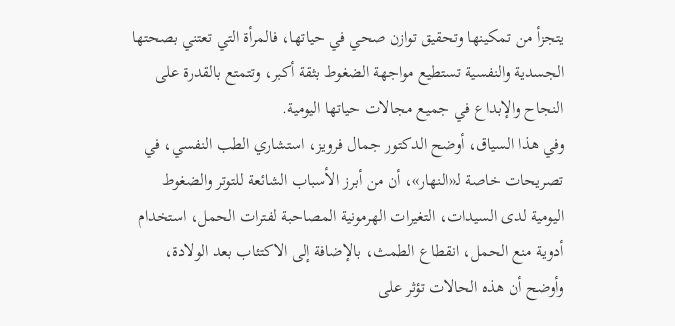يتجزأ من تمكينها وتحقيق توازن صحي في حياتها، فالمرأة التي تعتني بصحتها الجسدية والنفسية تستطيع مواجهة الضغوط بثقة أكبر، وتتمتع بالقدرة على النجاح والإبداع في جميع مجالات حياتها اليومية.
وفي هذا السياق، أوضح الدكتور جمال فرويز، استشاري الطب النفسي، في تصريحات خاصة لـ«النهار»، أن من أبرز الأسباب الشائعة للتوتر والضغوط اليومية لدى السيدات، التغيرات الهرمونية المصاحبة لفترات الحمل، استخدام أدوية منع الحمل، انقطاع الطمث، بالإضافة إلى الاكتئاب بعد الولادة، وأوضح أن هذه الحالات تؤثر على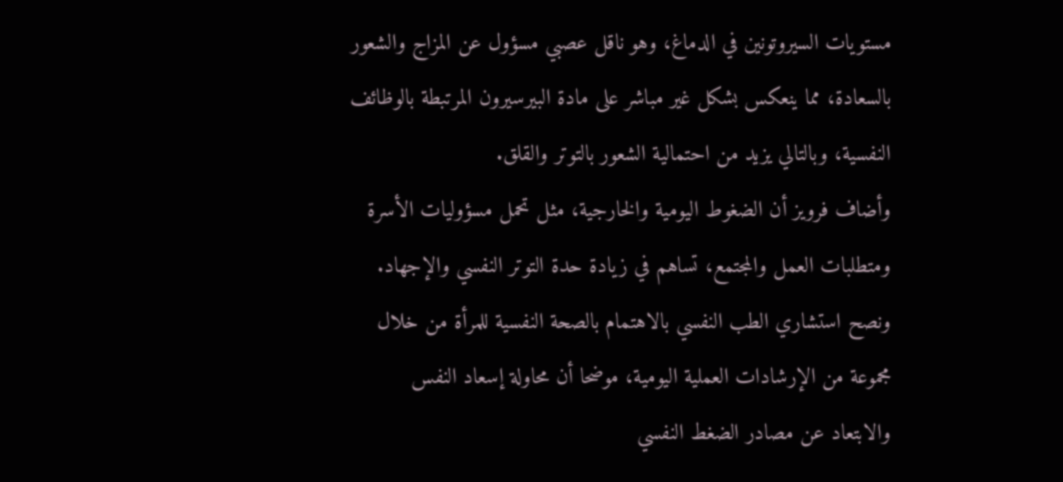مستويات السيروتونين في الدماغ، وهو ناقل عصبي مسؤول عن المزاج والشعور بالسعادة، مما ينعكس بشكل غير مباشر على مادة البيرسيرون المرتبطة بالوظائف النفسية، وبالتالي يزيد من احتمالية الشعور بالتوتر والقلق.
وأضاف فرويز أن الضغوط اليومية والخارجية، مثل تحمل مسؤوليات الأسرة ومتطلبات العمل والمجتمع، تساهم في زيادة حدة التوتر النفسي والإجهاد.
ونصح استشاري الطب النفسي بالاهتمام بالصحة النفسية للمرأة من خلال مجموعة من الإرشادات العملية اليومية، موضحا أن محاولة إسعاد النفس والابتعاد عن مصادر الضغط النفسي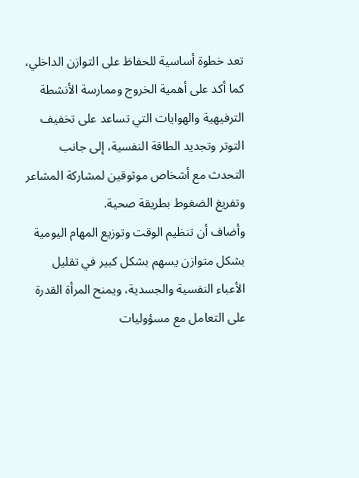تعد خطوة أساسية للحفاظ على التوازن الداخلي، كما أكد على أهمية الخروج وممارسة الأنشطة الترفيهية والهوايات التي تساعد على تخفيف التوتر وتجديد الطاقة النفسية، إلى جانب التحدث مع أشخاص موثوقين لمشاركة المشاعر وتفريغ الضغوط بطريقة صحية.
وأضاف أن تنظيم الوقت وتوزيع المهام اليومية بشكل متوازن يسهم بشكل كبير في تقليل الأعباء النفسية والجسدية، ويمنح المرأة القدرة على التعامل مع مسؤوليات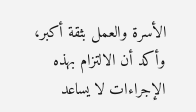الأسرة والعمل بثقة أكبر، وأكد أن الالتزام بهذه الإجراءات لا يساعد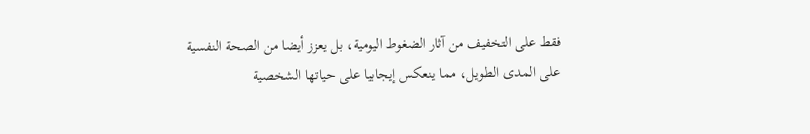فقط على التخفيف من آثار الضغوط اليومية، بل يعزز أيضا من الصحة النفسية على المدى الطويل، مما ينعكس إيجابيا على حياتها الشخصية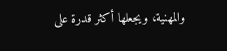والمهنية، ويجعلها أكثر قدرة على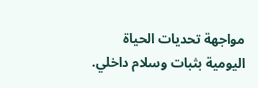مواجهة تحديات الحياة اليومية بثبات وسلام داخلي.